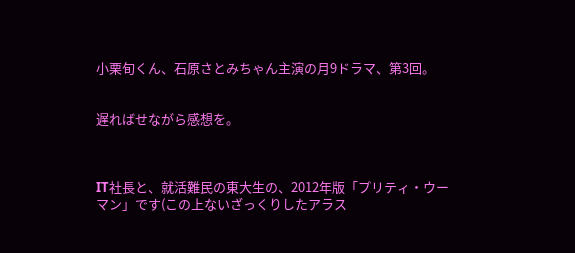小栗旬くん、石原さとみちゃん主演の月9ドラマ、第3回。


遅ればせながら感想を。



IT社長と、就活難民の東大生の、2012年版「プリティ・ウーマン」です(この上ないざっくりしたアラス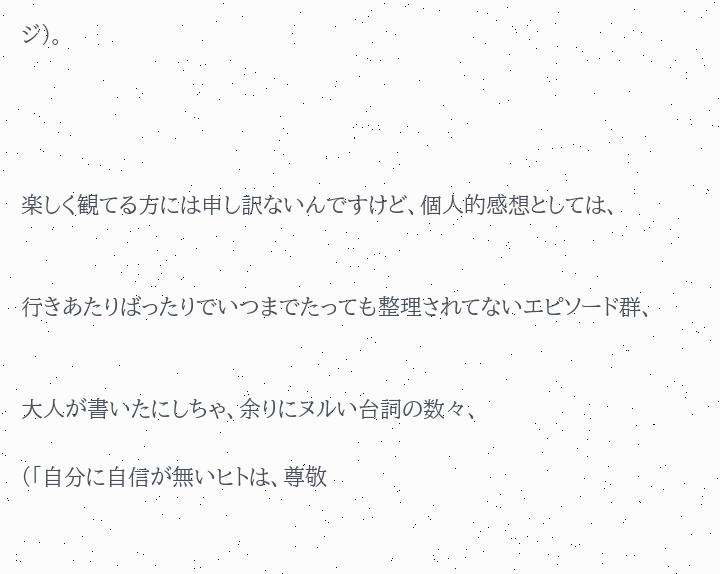ジ)。




楽しく観てる方には申し訳ないんですけど、個人的感想としては、


行きあたりばったりでいつまでたっても整理されてないエピソード群、


大人が書いたにしちゃ、余りにヌルい台詞の数々、

(「自分に自信が無いヒトは、尊敬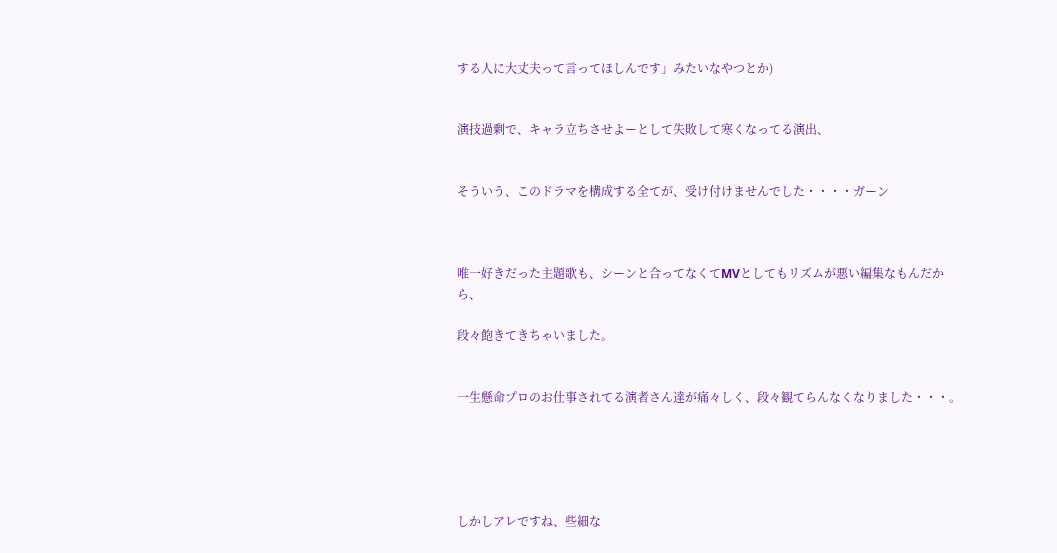する人に大丈夫って言ってほしんです」みたいなやつとか)


演技過剰で、キャラ立ちさせよーとして失敗して寒くなってる演出、


そういう、このドラマを構成する全てが、受け付けませんでした・・・・ガーン



唯一好きだった主題歌も、シーンと合ってなくてMVとしてもリズムが悪い編集なもんだから、

段々飽きてきちゃいました。


一生懸命プロのお仕事されてる演者さん達が痛々しく、段々観てらんなくなりました・・・。





しかしアレですね、些細な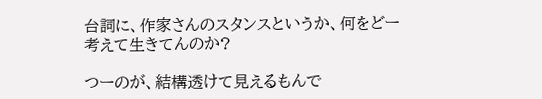台詞に、作家さんのスタンスというか、何をどー考えて生きてんのか?

つーのが、結構透けて見えるもんで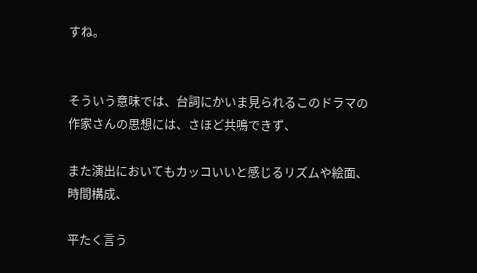すね。


そういう意味では、台詞にかいま見られるこのドラマの作家さんの思想には、さほど共鳴できず、

また演出においてもカッコいいと感じるリズムや絵面、時間構成、

平たく言う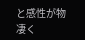と感性が物凄く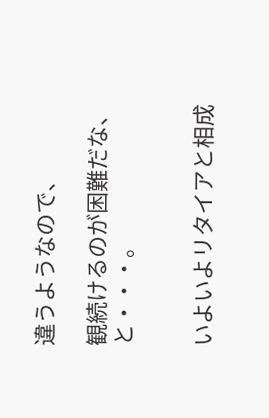違うようなので、

観続けるのが困難だな、と・・・。


いよいよリタイアと相成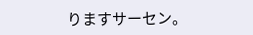りますサーセン。